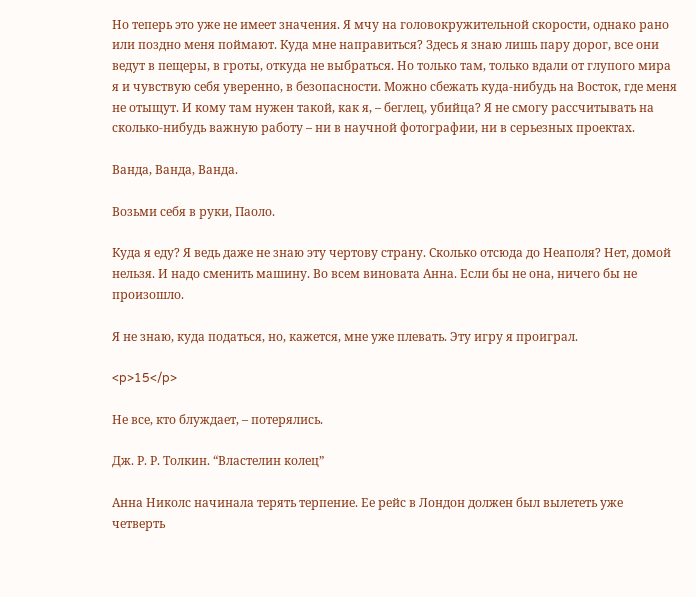Но теперь это уже не имеет значения. Я мчу на головокружительной скорости, однако рано или поздно меня поймают. Куда мне направиться? Здесь я знаю лишь пару дорог, все они ведут в пещеры, в гроты, откуда не выбраться. Но только там, только вдали от глупого мира я и чувствую себя уверенно, в безопасности. Можно сбежать куда-нибудь на Восток, где меня не отыщут. И кому там нужен такой, как я, – беглец, убийца? Я не смогу рассчитывать на сколько-нибудь важную работу – ни в научной фотографии, ни в серьезных проектах.

Ванда, Ванда, Ванда.

Возьми себя в руки, Паоло.

Куда я еду? Я ведь даже не знаю эту чертову страну. Сколько отсюда до Неаполя? Нет, домой нельзя. И надо сменить машину. Во всем виновата Анна. Если бы не она, ничего бы не произошло.

Я не знаю, куда податься, но, кажется, мне уже плевать. Эту игру я проиграл.

<p>15</p>

Не все, кто блуждает, – потерялись.

Дж. Р. Р. Толкин. “Властелин колец”

Анна Николс начинала терять терпение. Ее рейс в Лондон должен был вылететь уже четверть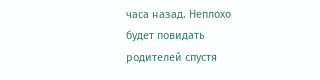часа назад. Неплохо будет повидать родителей спустя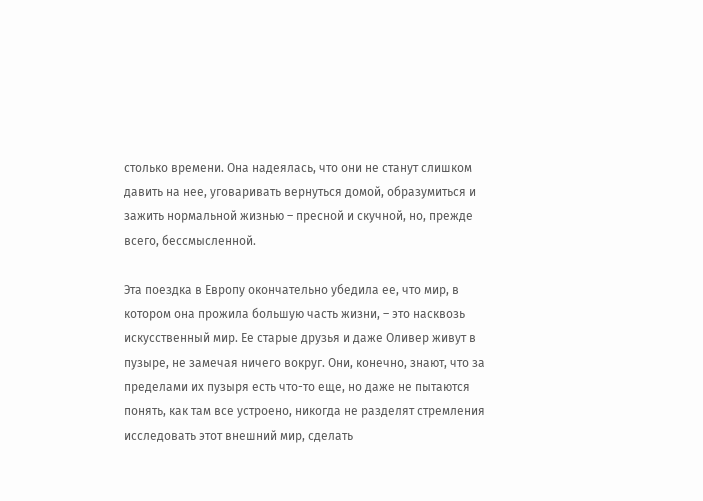столько времени. Она надеялась, что они не станут слишком давить на нее, уговаривать вернуться домой, образумиться и зажить нормальной жизнью – пресной и скучной, но, прежде всего, бессмысленной.

Эта поездка в Европу окончательно убедила ее, что мир, в котором она прожила большую часть жизни, – это насквозь искусственный мир. Ее старые друзья и даже Оливер живут в пузыре, не замечая ничего вокруг. Они, конечно, знают, что за пределами их пузыря есть что-то еще, но даже не пытаются понять, как там все устроено, никогда не разделят стремления исследовать этот внешний мир, сделать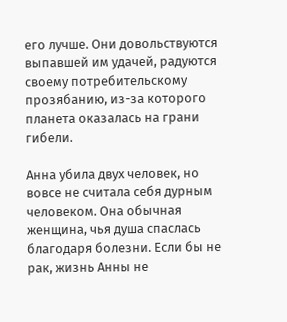его лучше. Они довольствуются выпавшей им удачей, радуются своему потребительскому прозябанию, из-за которого планета оказалась на грани гибели.

Анна убила двух человек, но вовсе не считала себя дурным человеком. Она обычная женщина, чья душа спаслась благодаря болезни. Если бы не рак, жизнь Анны не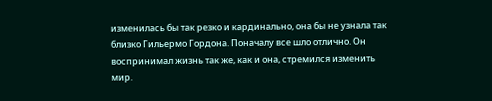изменилась бы так резко и кардинально, она бы не узнала так близко Гильермо Гордона. Поначалу все шло отлично. Он воспринимал жизнь так же, как и она, стремился изменить мир.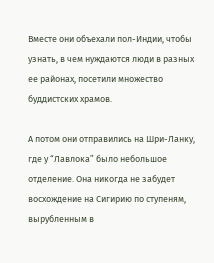Вместе они объехали пол-Индии, чтобы узнать, в чем нуждаются люди в разных ее районах, посетили множество буддистских храмов.

А потом они отправились на Шри-Ланку, где у “Лавлока” было небольшое отделение. Она никогда не забудет восхождение на Сигирию по ступеням, вырубленным в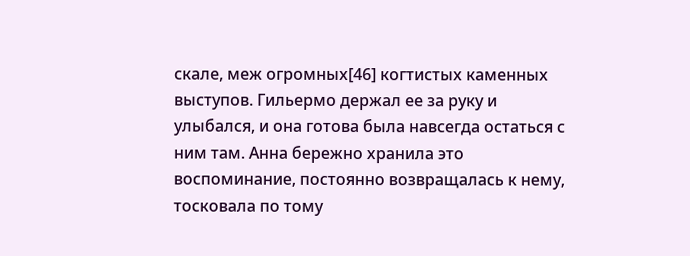скале, меж огромных[46] когтистых каменных выступов. Гильермо держал ее за руку и улыбался, и она готова была навсегда остаться с ним там. Анна бережно хранила это воспоминание, постоянно возвращалась к нему, тосковала по тому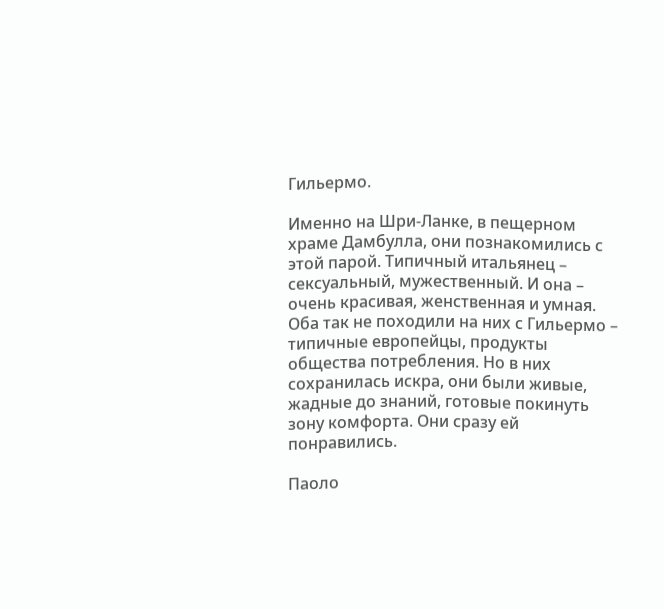Гильермо.

Именно на Шри-Ланке, в пещерном храме Дамбулла, они познакомились с этой парой. Типичный итальянец – сексуальный, мужественный. И она – очень красивая, женственная и умная. Оба так не походили на них с Гильермо – типичные европейцы, продукты общества потребления. Но в них сохранилась искра, они были живые, жадные до знаний, готовые покинуть зону комфорта. Они сразу ей понравились.

Паоло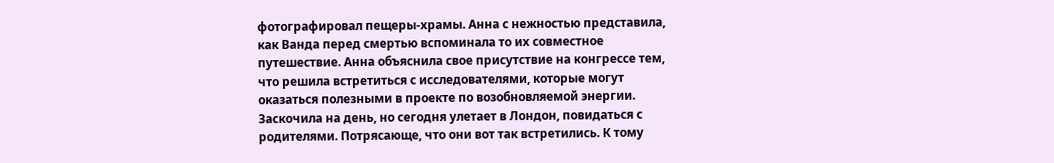фотографировал пещеры-храмы. Анна с нежностью представила, как Ванда перед смертью вспоминала то их совместное путешествие. Анна объяснила свое присутствие на конгрессе тем, что решила встретиться с исследователями, которые могут оказаться полезными в проекте по возобновляемой энергии. Заскочила на день, но сегодня улетает в Лондон, повидаться с родителями. Потрясающе, что они вот так встретились. К тому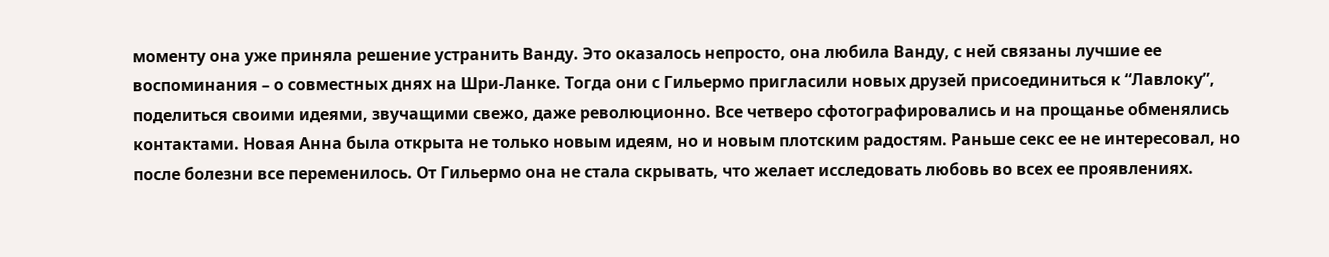моменту она уже приняла решение устранить Ванду. Это оказалось непросто, она любила Ванду, с ней связаны лучшие ее воспоминания – о совместных днях на Шри-Ланке. Тогда они с Гильермо пригласили новых друзей присоединиться к “Лавлоку”, поделиться своими идеями, звучащими свежо, даже революционно. Все четверо сфотографировались и на прощанье обменялись контактами. Новая Анна была открыта не только новым идеям, но и новым плотским радостям. Раньше секс ее не интересовал, но после болезни все переменилось. От Гильермо она не стала скрывать, что желает исследовать любовь во всех ее проявлениях.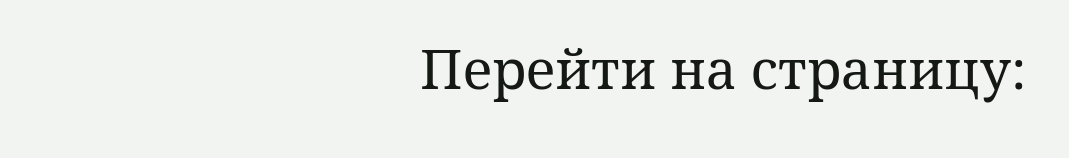Перейти на страницу: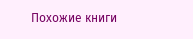Похожие книги